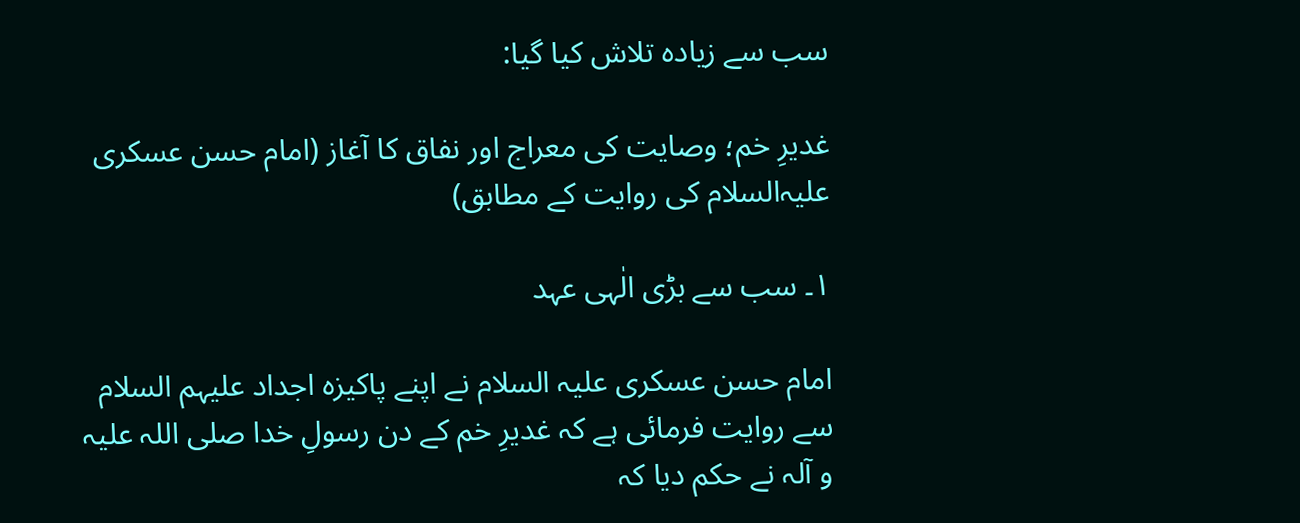سب سے زیادہ تلاش کیا گیا:

غدیرِ خم؛ وصایت کی معراج اور نفاق کا آغاز (امام حسن عسکری علیہ‌السلام کی روایت کے مطابق)

۱۔ سب سے بڑی الٰہی عہد

امام حسن عسکری علیہ السلام نے اپنے پاکیزہ اجداد علیہم السلام سے روایت فرمائی ہے کہ غدیرِ خم کے دن رسولِ خدا صلی اللہ علیہ و آلہ نے حکم دیا کہ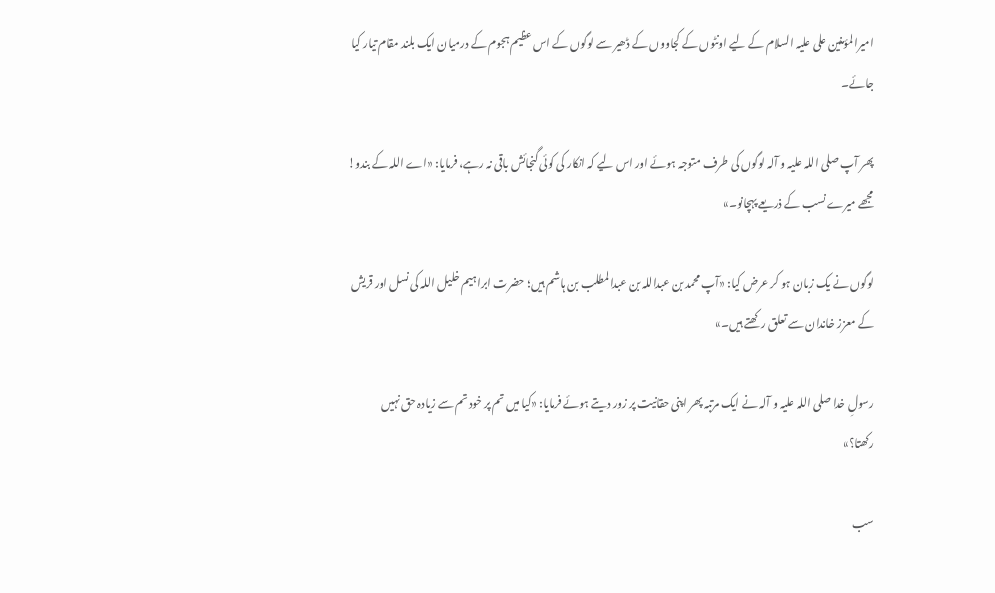امیرالمؤمنین علی علیہ السلام کے لیے اونٹوں کے کجاووں کے ڈھیر سے لوگوں کے اس عظیم ہجوم کے درمیان ایک بلند مقام تیار کیا جائے۔

پھر آپ صلی اللہ علیہ و آلہ لوگوں کی طرف متوجہ ہوئے اور اس لیے کہ انکار کی کوئی گنجائش باقی نہ رہے، فرمایا: «اے اللہ کے بندو! مجھے میرے نسب کے ذریعے پہچانو۔»

لوگوں نے یک زبان ہو کر عرض کیا: «آپ محمد بن عبداللہ بن عبدالمطلب بن ہاشم ہیں؛ حضرت ابراہیم خلیل اللہ کی نسل اور قریش کے معزز خاندان سے تعلق رکھتے ہیں۔»

رسولِ خدا صلی اللہ علیہ و آلہ نے ایک مرتبہ پھر اپنی حقانیت پر زور دیتے ہوئے فرمایا: «کیا میں تم پر خود تم سے زیادہ حق نہیں رکھتا؟»

سب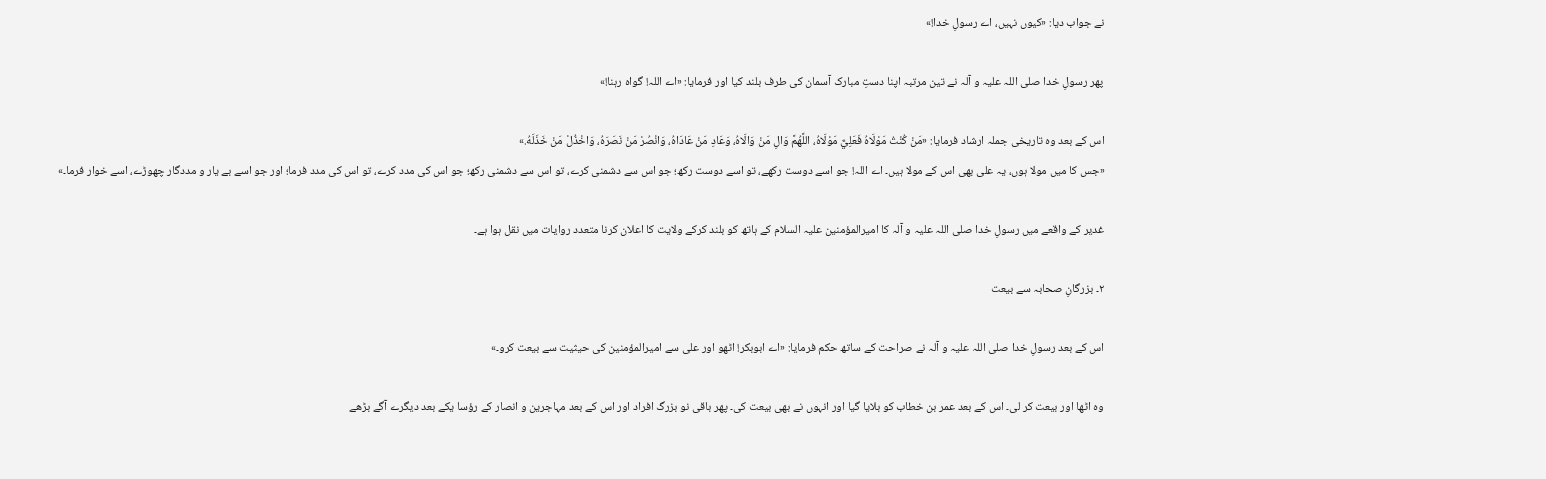نے جواب دیا: «کیوں نہیں، اے رسولِ خدا!»

پھر رسولِ خدا صلی اللہ علیہ و آلہ نے تین مرتبہ اپنا دستِ مبارک آسمان کی طرف بلند کیا اور فرمایا: «اے اللہ! گواہ رہنا!»

اس کے بعد وہ تاریخی جملہ ارشاد فرمایا: «مَنْ كُنْتُ مَوْلَاهُ فَعَلِيٌّ مَوْلَاهُ، اللَّهُمَّ وَالِ مَنْ وَالَاهُ، وَعَادِ مَنْ عَادَاهُ، وَانْصُرْ مَنْ نَصَرَهُ، وَاخْذُلْ مَنْ خَذَلَهُ.»
«جس کا میں مولا ہوں، یہ علی بھی اس کے مولا ہیں۔ اے اللہ! جو اسے دوست رکھے، تو اسے دوست رکھ؛ جو اس سے دشمنی کرے، تو اس سے دشمنی رکھ؛ جو اس کی مدد کرے، تو اس کی مدد فرما؛ اور جو اسے بے یار و مددگار چھوڑے، اسے خوار فرما۔»

غدیر کے واقعے میں رسولِ خدا صلی اللہ علیہ و آلہ کا امیرالمؤمنین علیہ السلام کے ہاتھ کو بلند کرکے ولایت کا اعلان کرنا متعدد روایات میں نقل ہوا ہے۔

۲۔ بزرگانِ صحابہ سے بیعت

اس کے بعد رسولِ خدا صلی اللہ علیہ و آلہ نے صراحت کے ساتھ حکم فرمایا: «اے ابوبکر! اٹھو اور علی سے امیرالمؤمنین کی حیثیت سے بیعت کرو۔»

وہ اٹھا اور بیعت کر لی۔ اس کے بعد عمر بن خطاب کو بلایا گیا اور انہوں نے بھی بیعت کی۔ پھر باقی نو بزرگ افراد اور اس کے بعد مہاجرین و انصار کے رؤسا یکے بعد دیگرے آگے بڑھے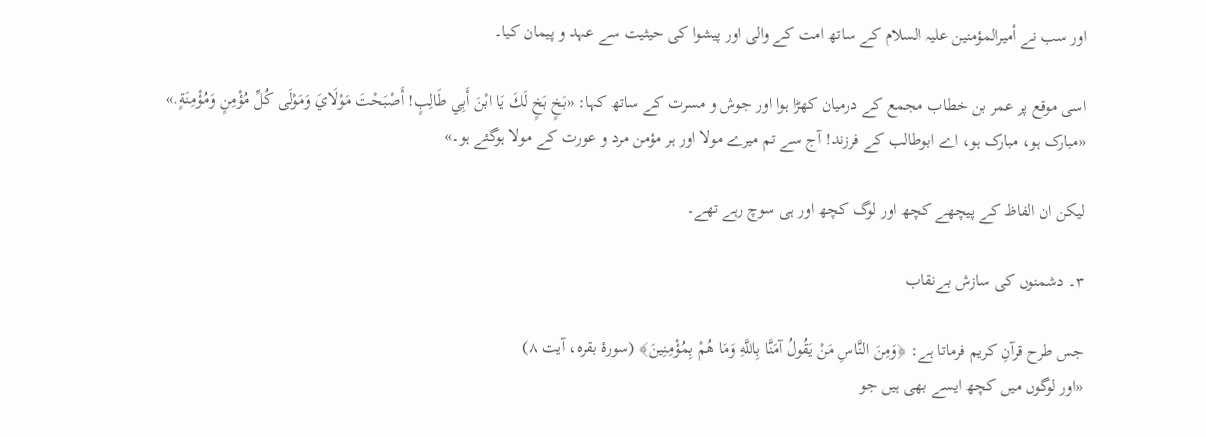اور سب نے أمیرالمؤمنین علیہ السلام کے ساتھ امت کے والی اور پیشوا کی حیثیت سے عہد و پیمان کیا۔

اسی موقع پر عمر بن خطاب مجمع کے درمیان کھڑا ہوا اور جوش و مسرت کے ساتھ کہا: «بَخٍ بَخٍ لَكَ يَا ابْنَ أَبِي طَالِبٍ! أَصْبَحْتَ مَوْلَايَ وَمَوْلَى كُلِّ مُؤْمِنٍ وَمُؤْمِنَةٍ.»
«مبارک ہو، مبارک ہو، اے ابوطالب کے فرزند! آج سے تم میرے مولا اور ہر مؤمن مرد و عورت کے مولا ہوگئے ہو۔»

لیکن ان الفاظ کے پیچھے کچھ اور لوگ کچھ اور ہی سوچ رہے تھے۔

۳۔ دشمنوں کی سازش بےنقاب

جس طرح قرآنِ کریم فرماتا ہے: ﴿وَمِنَ النَّاسِ مَنْ يَقُولُ آمَنَّا بِاللَّهِ وَمَا هُمْ بِمُؤْمِنِينَ﴾ (سورۂ بقرہ، آیت ۸)
«اور لوگوں میں کچھ ایسے بھی ہیں جو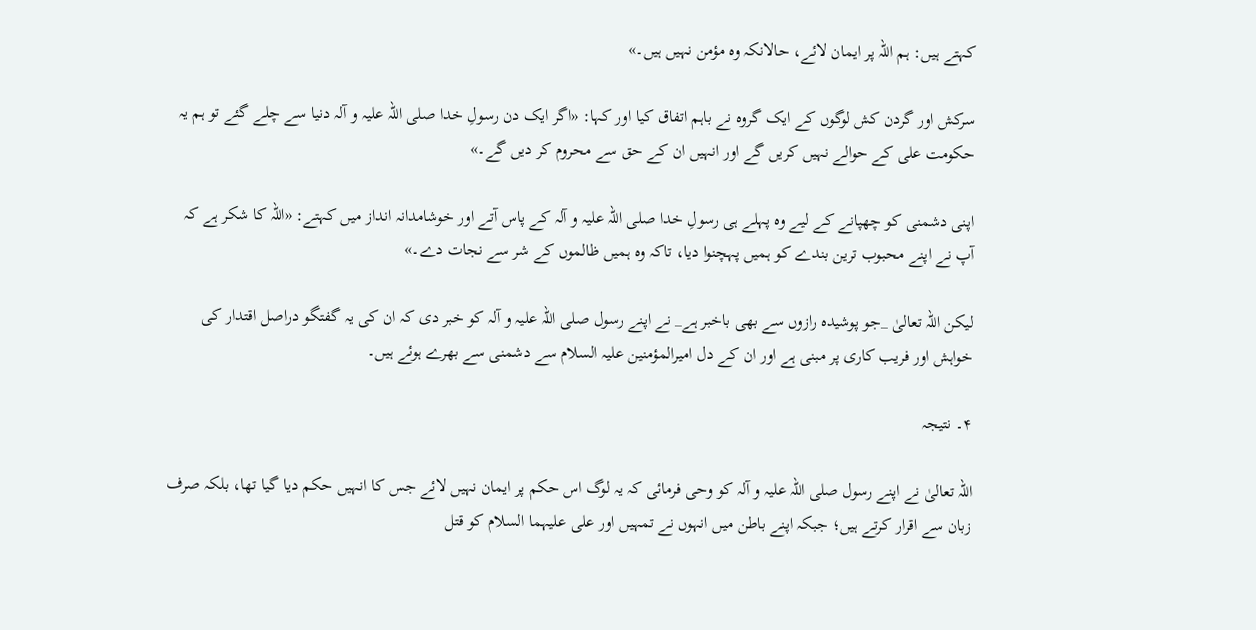کہتے ہیں: ہم اللہ پر ایمان لائے، حالانکہ وہ مؤمن نہیں ہیں۔»

سرکش اور گردن کش لوگوں کے ایک گروہ نے باہم اتفاق کیا اور کہا: «اگر ایک دن رسولِ خدا صلی اللہ علیہ و آلہ دنیا سے چلے گئے تو ہم یہ حکومت علی کے حوالے نہیں کریں گے اور انہیں ان کے حق سے محروم کر دیں گے۔»

اپنی دشمنی کو چھپانے کے لیے وہ پہلے ہی رسولِ خدا صلی اللہ علیہ و آلہ کے پاس آتے اور خوشامدانہ انداز میں کہتے: «اللہ کا شکر ہے کہ آپ نے اپنے محبوب ترین بندے کو ہمیں پہچنوا دیا، تاکہ وہ ہمیں ظالموں کے شر سے نجات دے۔»

لیکن اللہ تعالیٰ _جو پوشیدہ رازوں سے بھی باخبر ہے_ نے اپنے رسول صلی اللہ علیہ و آلہ کو خبر دی کہ ان کی یہ گفتگو دراصل اقتدار کی خواہش اور فریب کاری پر مبنی ہے اور ان کے دل امیرالمؤمنین علیہ السلام سے دشمنی سے بھرے ہوئے ہیں۔

۴۔ نتیجہ

اللہ تعالیٰ نے اپنے رسول صلی اللہ علیہ و آلہ کو وحی فرمائی کہ یہ لوگ اس حکم پر ایمان نہیں لائے جس کا انہیں حکم دیا گیا تھا، بلکہ صرف زبان سے اقرار کرتے ہیں؛ جبکہ اپنے باطن میں انہوں نے تمہیں اور علی علیہما السلام کو قتل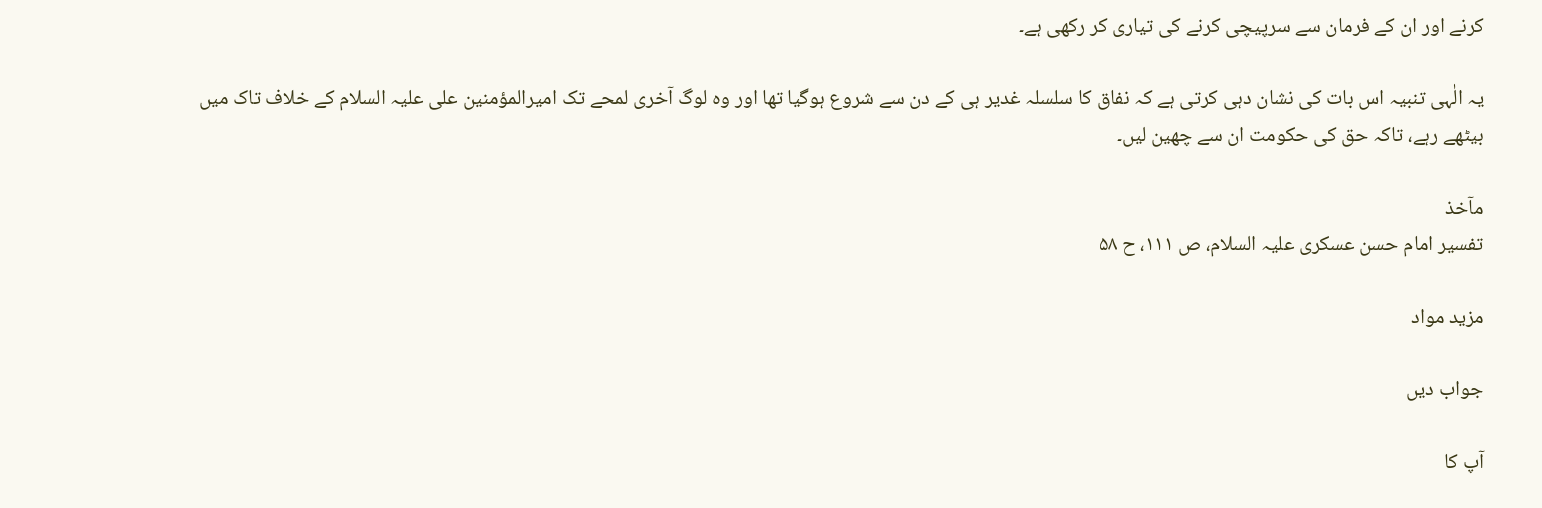کرنے اور ان کے فرمان سے سرپیچی کرنے کی تیاری کر رکھی ہے۔

یہ الٰہی تنبیہ اس بات کی نشان دہی کرتی ہے کہ نفاق کا سلسلہ غدیر ہی کے دن سے شروع ہوگیا تھا اور وہ لوگ آخری لمحے تک امیرالمؤمنین علی علیہ السلام کے خلاف تاک میں بیٹھے رہے، تاکہ حق کی حکومت ان سے چھین لیں۔

مآخذ
تفسیر امام حسن عسکری علیہ السلام، ص ۱۱۱، ح ۵۸

مزید مواد

جواب دیں

آپ کا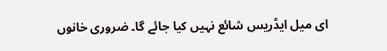ای میل ایڈریس شائع نہیں کیا جائے گا۔ ضروری خانوں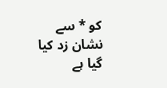کو * سے نشان زد کیا گیا ہے